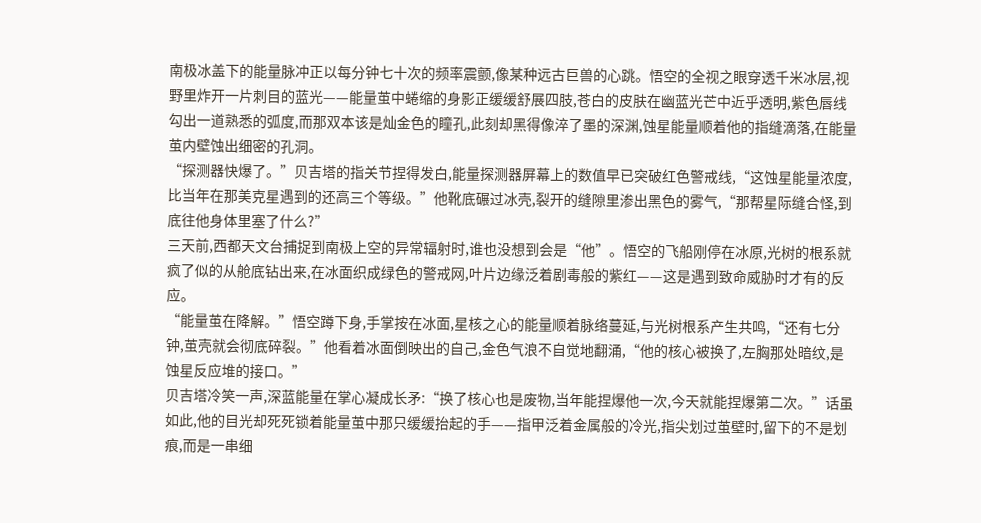南极冰盖下的能量脉冲正以每分钟七十次的频率震颤,像某种远古巨兽的心跳。悟空的全视之眼穿透千米冰层,视野里炸开一片刺目的蓝光——能量茧中蜷缩的身影正缓缓舒展四肢,苍白的皮肤在幽蓝光芒中近乎透明,紫色唇线勾出一道熟悉的弧度,而那双本该是灿金色的瞳孔,此刻却黑得像淬了墨的深渊,蚀星能量顺着他的指缝滴落,在能量茧内壁蚀出细密的孔洞。
“探测器快爆了。”贝吉塔的指关节捏得发白,能量探测器屏幕上的数值早已突破红色警戒线,“这蚀星能量浓度,比当年在那美克星遇到的还高三个等级。”他靴底碾过冰壳,裂开的缝隙里渗出黑色的雾气,“那帮星际缝合怪,到底往他身体里塞了什么?”
三天前,西都天文台捕捉到南极上空的异常辐射时,谁也没想到会是“他”。悟空的飞船刚停在冰原,光树的根系就疯了似的从舱底钻出来,在冰面织成绿色的警戒网,叶片边缘泛着剧毒般的紫红——这是遇到致命威胁时才有的反应。
“能量茧在降解。”悟空蹲下身,手掌按在冰面,星核之心的能量顺着脉络蔓延,与光树根系产生共鸣,“还有七分钟,茧壳就会彻底碎裂。”他看着冰面倒映出的自己,金色气浪不自觉地翻涌,“他的核心被换了,左胸那处暗纹,是蚀星反应堆的接口。”
贝吉塔冷笑一声,深蓝能量在掌心凝成长矛:“换了核心也是废物,当年能捏爆他一次,今天就能捏爆第二次。”话虽如此,他的目光却死死锁着能量茧中那只缓缓抬起的手——指甲泛着金属般的冷光,指尖划过茧壁时,留下的不是划痕,而是一串细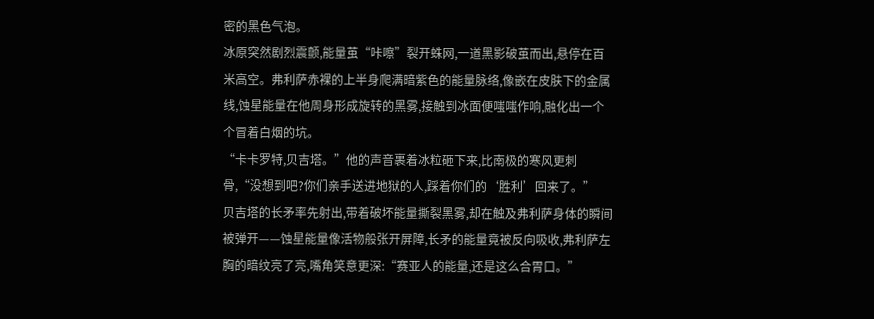密的黑色气泡。
冰原突然剧烈震颤,能量茧“咔嚓”裂开蛛网,一道黑影破茧而出,悬停在百米高空。弗利萨赤裸的上半身爬满暗紫色的能量脉络,像嵌在皮肤下的金属线,蚀星能量在他周身形成旋转的黑雾,接触到冰面便嗤嗤作响,融化出一个个冒着白烟的坑。
“卡卡罗特,贝吉塔。”他的声音裹着冰粒砸下来,比南极的寒风更刺骨,“没想到吧?你们亲手送进地狱的人,踩着你们的‘胜利’回来了。”
贝吉塔的长矛率先射出,带着破坏能量撕裂黑雾,却在触及弗利萨身体的瞬间被弹开——蚀星能量像活物般张开屏障,长矛的能量竟被反向吸收,弗利萨左胸的暗纹亮了亮,嘴角笑意更深:“赛亚人的能量,还是这么合胃口。”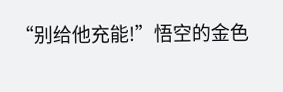“别给他充能!”悟空的金色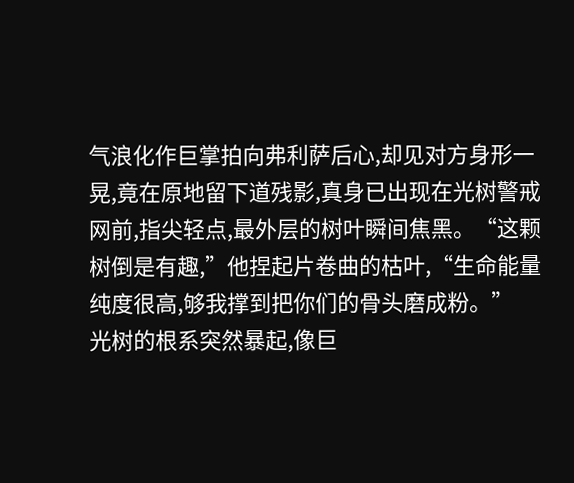气浪化作巨掌拍向弗利萨后心,却见对方身形一晃,竟在原地留下道残影,真身已出现在光树警戒网前,指尖轻点,最外层的树叶瞬间焦黑。“这颗树倒是有趣,”他捏起片卷曲的枯叶,“生命能量纯度很高,够我撑到把你们的骨头磨成粉。”
光树的根系突然暴起,像巨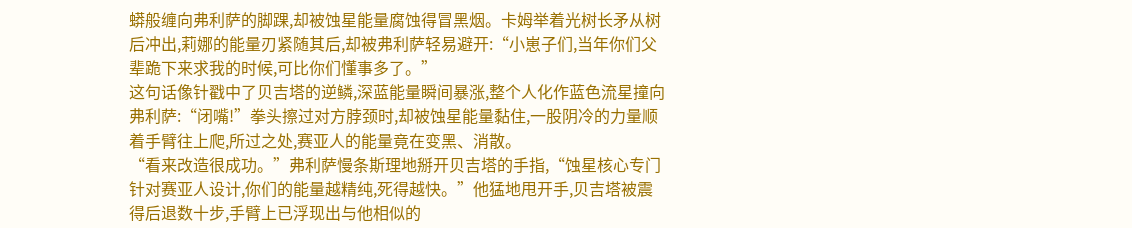蟒般缠向弗利萨的脚踝,却被蚀星能量腐蚀得冒黑烟。卡姆举着光树长矛从树后冲出,莉娜的能量刃紧随其后,却被弗利萨轻易避开:“小崽子们,当年你们父辈跪下来求我的时候,可比你们懂事多了。”
这句话像针戳中了贝吉塔的逆鳞,深蓝能量瞬间暴涨,整个人化作蓝色流星撞向弗利萨:“闭嘴!”拳头擦过对方脖颈时,却被蚀星能量黏住,一股阴冷的力量顺着手臂往上爬,所过之处,赛亚人的能量竟在变黑、消散。
“看来改造很成功。”弗利萨慢条斯理地掰开贝吉塔的手指,“蚀星核心专门针对赛亚人设计,你们的能量越精纯,死得越快。”他猛地甩开手,贝吉塔被震得后退数十步,手臂上已浮现出与他相似的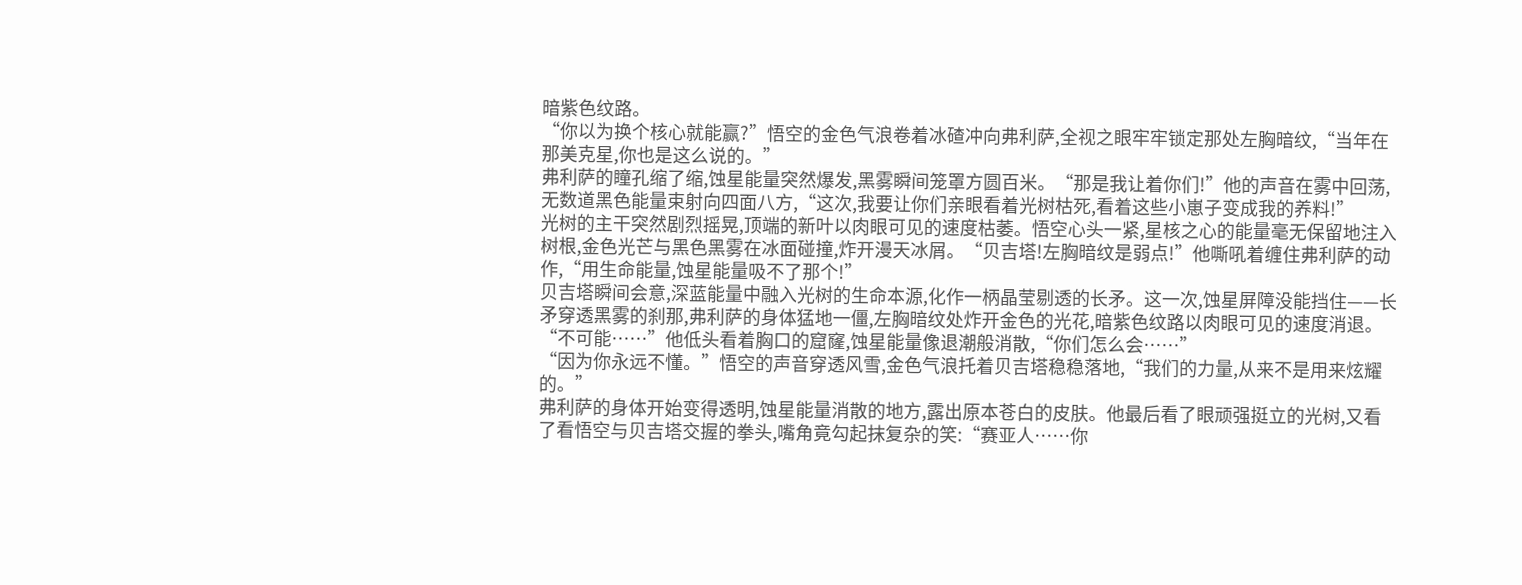暗紫色纹路。
“你以为换个核心就能赢?”悟空的金色气浪卷着冰碴冲向弗利萨,全视之眼牢牢锁定那处左胸暗纹,“当年在那美克星,你也是这么说的。”
弗利萨的瞳孔缩了缩,蚀星能量突然爆发,黑雾瞬间笼罩方圆百米。“那是我让着你们!”他的声音在雾中回荡,无数道黑色能量束射向四面八方,“这次,我要让你们亲眼看着光树枯死,看着这些小崽子变成我的养料!”
光树的主干突然剧烈摇晃,顶端的新叶以肉眼可见的速度枯萎。悟空心头一紧,星核之心的能量毫无保留地注入树根,金色光芒与黑色黑雾在冰面碰撞,炸开漫天冰屑。“贝吉塔!左胸暗纹是弱点!”他嘶吼着缠住弗利萨的动作,“用生命能量,蚀星能量吸不了那个!”
贝吉塔瞬间会意,深蓝能量中融入光树的生命本源,化作一柄晶莹剔透的长矛。这一次,蚀星屏障没能挡住——长矛穿透黑雾的刹那,弗利萨的身体猛地一僵,左胸暗纹处炸开金色的光花,暗紫色纹路以肉眼可见的速度消退。
“不可能……”他低头看着胸口的窟窿,蚀星能量像退潮般消散,“你们怎么会……”
“因为你永远不懂。”悟空的声音穿透风雪,金色气浪托着贝吉塔稳稳落地,“我们的力量,从来不是用来炫耀的。”
弗利萨的身体开始变得透明,蚀星能量消散的地方,露出原本苍白的皮肤。他最后看了眼顽强挺立的光树,又看了看悟空与贝吉塔交握的拳头,嘴角竟勾起抹复杂的笑:“赛亚人……你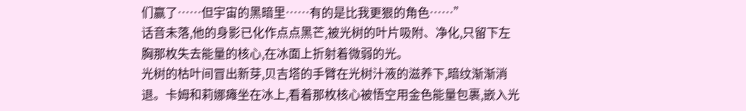们赢了……但宇宙的黑暗里……有的是比我更狠的角色……”
话音未落,他的身影已化作点点黑芒,被光树的叶片吸附、净化,只留下左胸那枚失去能量的核心,在冰面上折射着微弱的光。
光树的枯叶间冒出新芽,贝吉塔的手臂在光树汁液的滋养下,暗纹渐渐消退。卡姆和莉娜瘫坐在冰上,看着那枚核心被悟空用金色能量包裹,嵌入光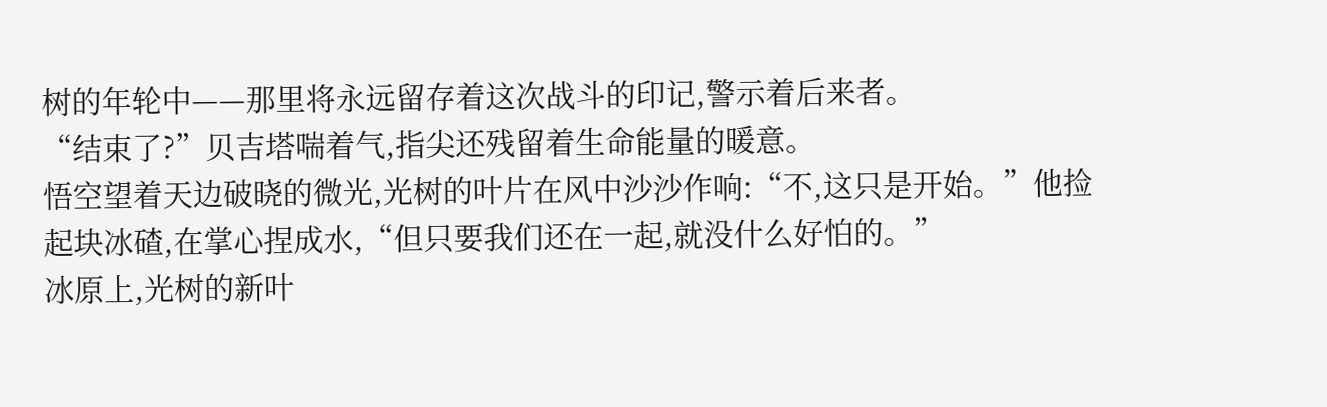树的年轮中——那里将永远留存着这次战斗的印记,警示着后来者。
“结束了?”贝吉塔喘着气,指尖还残留着生命能量的暖意。
悟空望着天边破晓的微光,光树的叶片在风中沙沙作响:“不,这只是开始。”他捡起块冰碴,在掌心捏成水,“但只要我们还在一起,就没什么好怕的。”
冰原上,光树的新叶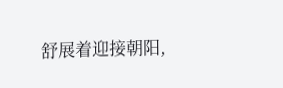舒展着迎接朝阳,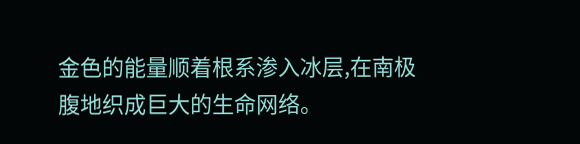金色的能量顺着根系渗入冰层,在南极腹地织成巨大的生命网络。